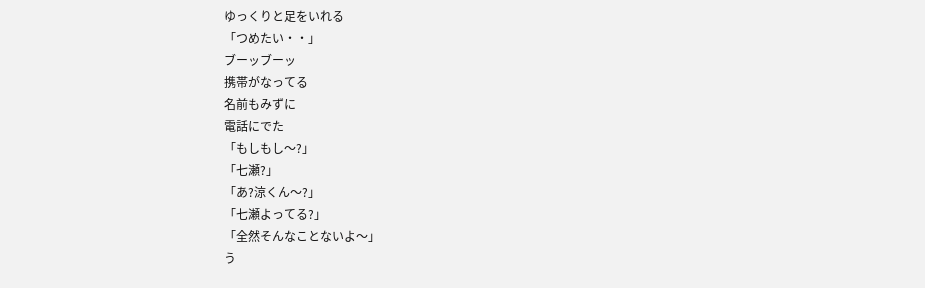ゆっくりと足をいれる
「つめたい・・」
ブーッブーッ
携帯がなってる
名前もみずに
電話にでた
「もしもし〜?」
「七瀬?」
「あ?涼くん〜?」
「七瀬よってる?」
「全然そんなことないよ〜」
う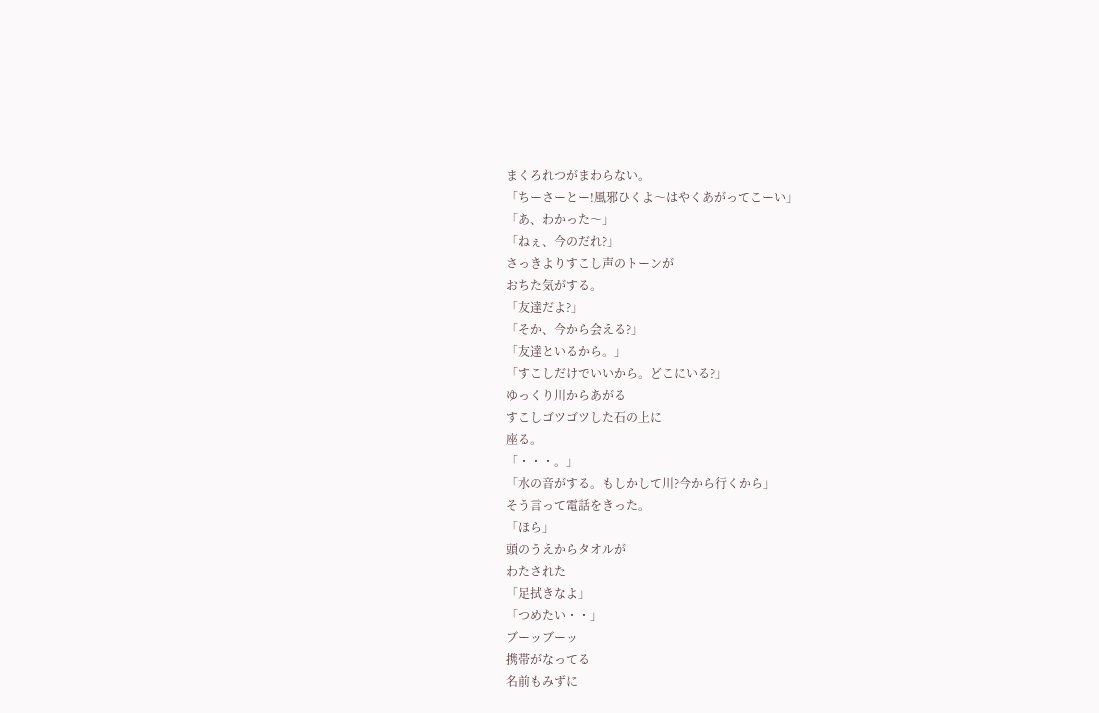まくろれつがまわらない。
「ちーさーとー!風邪ひくよ〜はやくあがってこーい」
「あ、わかった〜」
「ねぇ、今のだれ?」
さっきよりすこし声のトーンが
おちた気がする。
「友達だよ?」
「そか、今から会える?」
「友達といるから。」
「すこしだけでいいから。どこにいる?」
ゆっくり川からあがる
すこしゴツゴツした石の上に
座る。
「・・・。」
「水の音がする。もしかして川?今から行くから」
そう言って電話をきった。
「ほら」
頭のうえからタオルが
わたされた
「足拭きなよ」
「つめたい・・」
ブーッブーッ
携帯がなってる
名前もみずに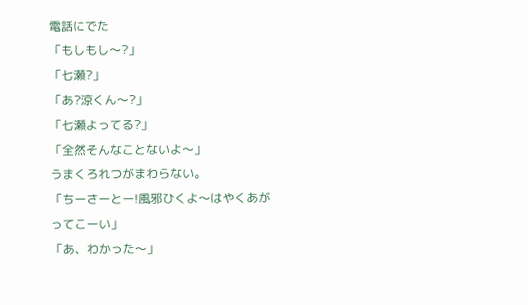電話にでた
「もしもし〜?」
「七瀬?」
「あ?涼くん〜?」
「七瀬よってる?」
「全然そんなことないよ〜」
うまくろれつがまわらない。
「ちーさーとー!風邪ひくよ〜はやくあがってこーい」
「あ、わかった〜」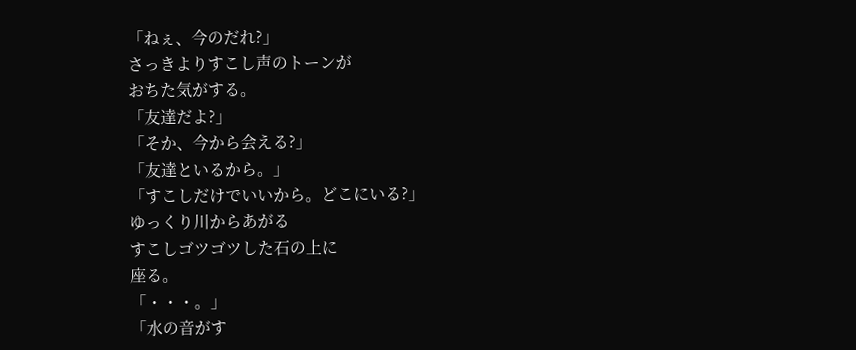「ねぇ、今のだれ?」
さっきよりすこし声のトーンが
おちた気がする。
「友達だよ?」
「そか、今から会える?」
「友達といるから。」
「すこしだけでいいから。どこにいる?」
ゆっくり川からあがる
すこしゴツゴツした石の上に
座る。
「・・・。」
「水の音がす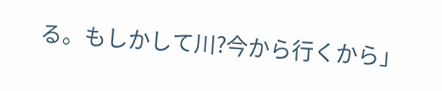る。もしかして川?今から行くから」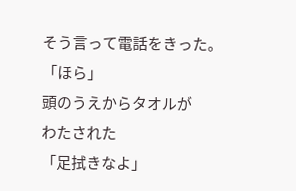そう言って電話をきった。
「ほら」
頭のうえからタオルが
わたされた
「足拭きなよ」